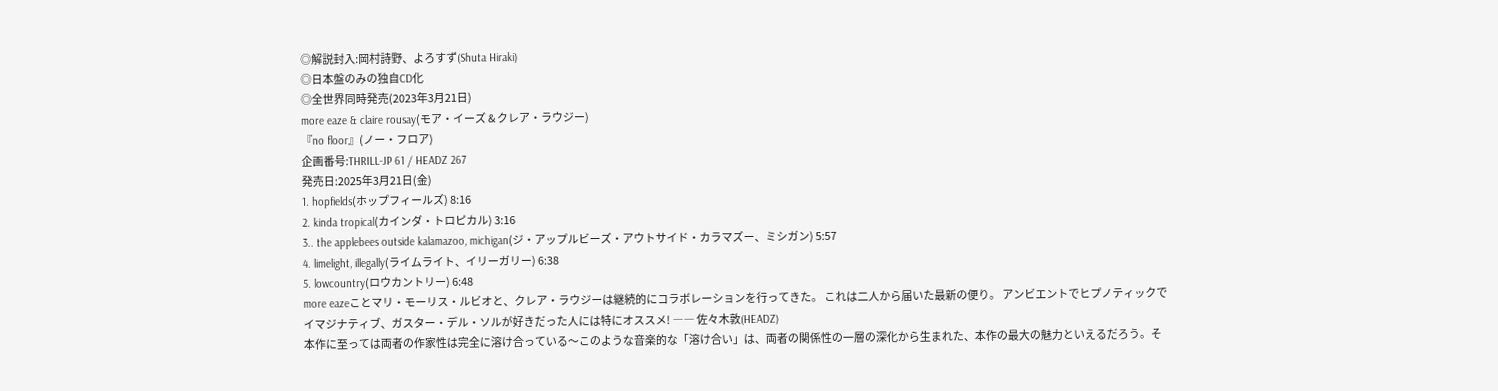◎解説封入:岡村詩野、よろすず(Shuta Hiraki)
◎日本盤のみの独自CD化
◎全世界同時発売(2023年3月21日)
more eaze & claire rousay(モア・イーズ & クレア・ラウジー)
『no floor』(ノー・フロア)
企画番号:THRILL-JP 61 / HEADZ 267
発売日:2025年3月21日(金)
1. hopfields(ホップフィールズ) 8:16
2. kinda tropical(カインダ・トロピカル) 3:16
3.. the applebees outside kalamazoo, michigan(ジ・アップルビーズ・アウトサイド・カラマズー、ミシガン) 5:57
4. limelight, illegally(ライムライト、イリーガリー) 6:38
5. lowcountry(ロウカントリー) 6:48
more eazeことマリ・モーリス・ルビオと、クレア・ラウジーは継続的にコラボレーションを行ってきた。 これは二人から届いた最新の便り。 アンビエントでヒプノティックでイマジナティブ、ガスター・デル・ソルが好きだった人には特にオススメ! ―― 佐々木敦(HEADZ)
本作に至っては両者の作家性は完全に溶け合っている〜このような音楽的な「溶け合い」は、両者の関係性の一層の深化から生まれた、本作の最大の魅力といえるだろう。そ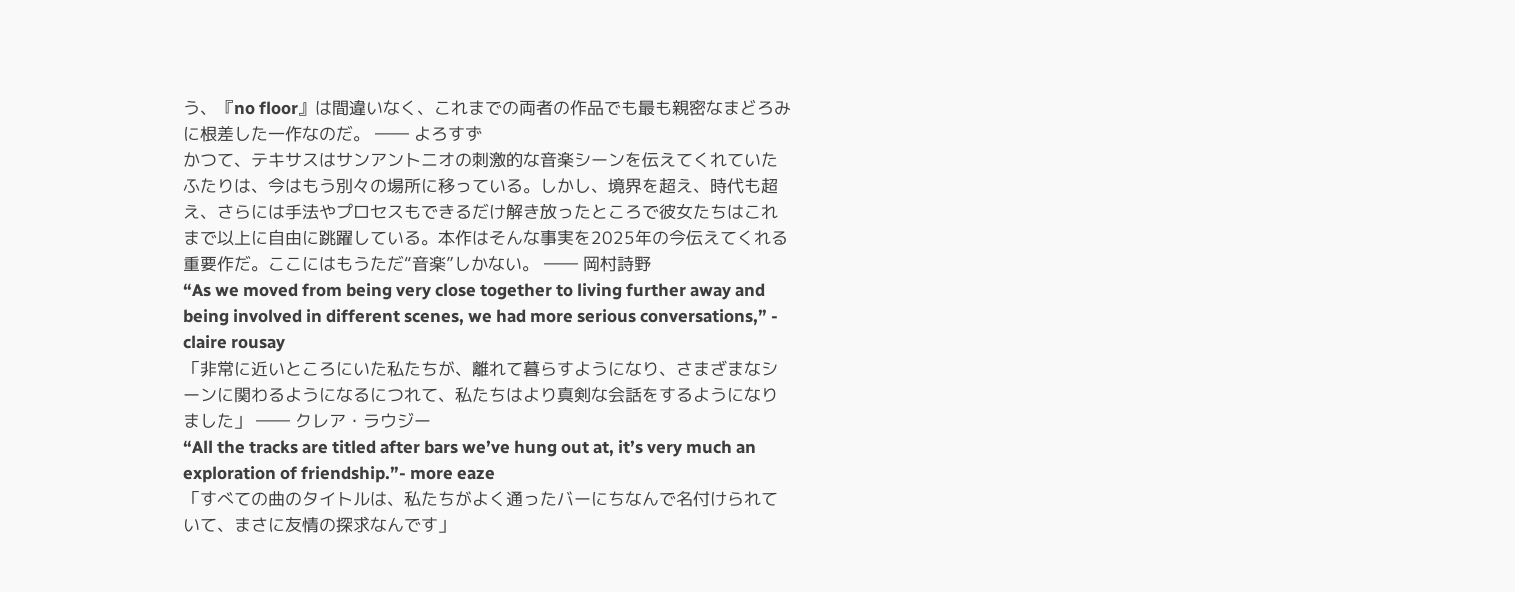う、『no floor』は間違いなく、これまでの両者の作品でも最も親密なまどろみに根差した一作なのだ。 ―― よろすず
かつて、テキサスはサンアントニオの刺激的な音楽シーンを伝えてくれていたふたりは、今はもう別々の場所に移っている。しかし、境界を超え、時代も超え、さらには手法やプロセスもできるだけ解き放ったところで彼女たちはこれまで以上に自由に跳躍している。本作はそんな事実を2025年の今伝えてくれる重要作だ。ここにはもうただ“音楽”しかない。 ―― 岡村詩野
“As we moved from being very close together to living further away and being involved in different scenes, we had more serious conversations,” - claire rousay
「非常に近いところにいた私たちが、離れて暮らすようになり、さまざまなシーンに関わるようになるにつれて、私たちはより真剣な会話をするようになりました」 ―― クレア・ラウジー
“All the tracks are titled after bars we’ve hung out at, it’s very much an exploration of friendship.”- more eaze
「すべての曲のタイトルは、私たちがよく通ったバーにちなんで名付けられていて、まさに友情の探求なんです」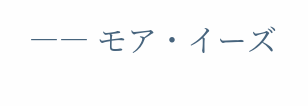―― モア・イーズ